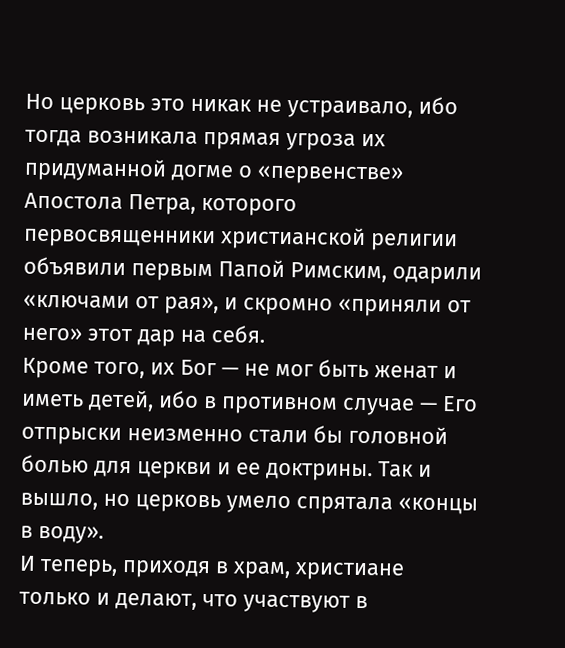Но церковь это никак не устраивало, ибо тогда возникала прямая угроза их придуманной догме о «первенстве» Апостола Петра, которого первосвященники христианской религии объявили первым Папой Римским, одарили «ключами от рая», и скромно «приняли от него» этот дар на себя.
Кроме того, их Бог — не мог быть женат и иметь детей, ибо в противном случае — Его отпрыски неизменно стали бы головной болью для церкви и ее доктрины. Так и вышло, но церковь умело спрятала «концы в воду».
И теперь, приходя в храм, христиане только и делают, что участвуют в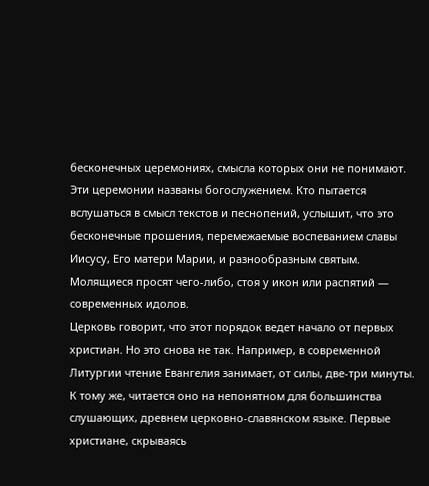бесконечных церемониях, смысла которых они не понимают. Эти церемонии названы богослужением. Кто пытается вслушаться в смысл текстов и песнопений, услышит, что это бесконечные прошения, перемежаемые воспеванием славы Иисусу, Его матери Марии, и разнообразным святым. Молящиеся просят чего-либо, стоя у икон или распятий — современных идолов.
Церковь говорит, что этот порядок ведет начало от первых христиан. Но это снова не так. Например, в современной Литургии чтение Евангелия занимает, от силы, две-три минуты. К тому же, читается оно на непонятном для большинства слушающих, древнем церковно-славянском языке. Первые христиане, скрываясь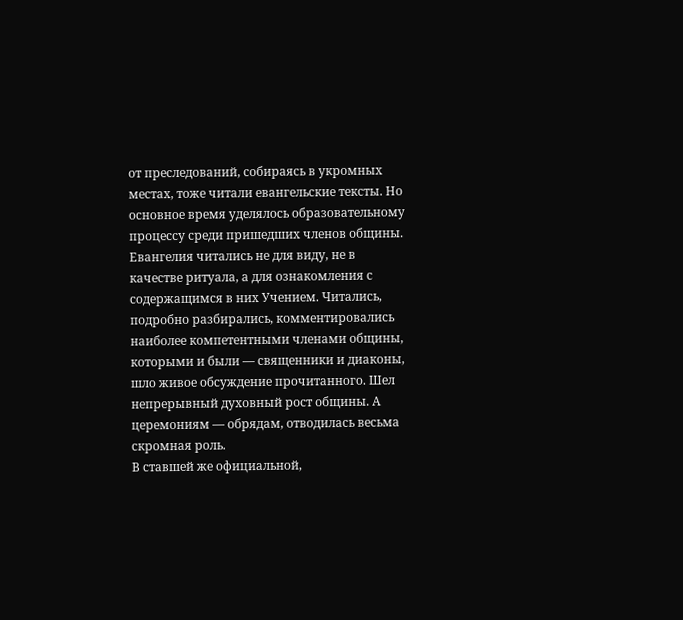от преследований, собираясь в укромных местах, тоже читали евангельские тексты. Но основное время уделялось образовательному процессу среди пришедших членов общины. Евангелия читались не для виду, не в качестве ритуала, а для ознакомления с содержащимся в них Учением. Читались, подробно разбирались, комментировались наиболее компетентными членами общины, которыми и были — священники и диаконы, шло живое обсуждение прочитанного. Шел непрерывный духовный рост общины. А церемониям — обрядам, отводилась весьма скромная роль.
В ставшей же официальной,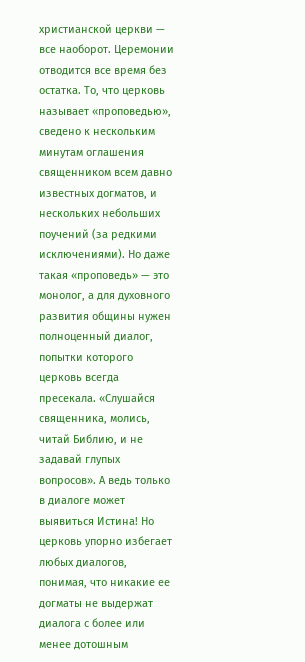христианской церкви — все наоборот. Церемонии отводится все время без остатка. То, что церковь называет «проповедью», сведено к нескольким минутам оглашения священником всем давно известных догматов, и нескольких небольших поучений (за редкими исключениями). Но даже такая «проповедь» — это монолог, а для духовного развития общины нужен полноценный диалог, попытки которого церковь всегда пресекала. «Слушайся священника, молись, читай Библию, и не задавай глупых вопросов». А ведь только в диалоге может выявиться Истина! Но церковь упорно избегает любых диалогов, понимая, что никакие ее догматы не выдержат диалога с более или менее дотошным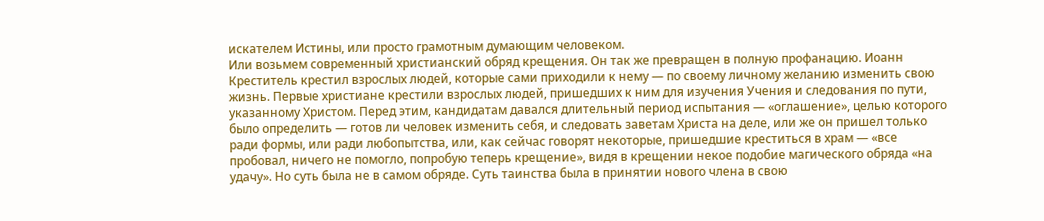искателем Истины, или просто грамотным думающим человеком.
Или возьмем современный христианский обряд крещения. Он так же превращен в полную профанацию. Иоанн Креститель крестил взрослых людей, которые сами приходили к нему — по своему личному желанию изменить свою жизнь. Первые христиане крестили взрослых людей, пришедших к ним для изучения Учения и следования по пути, указанному Христом. Перед этим, кандидатам давался длительный период испытания — «оглашение», целью которого было определить — готов ли человек изменить себя, и следовать заветам Христа на деле, или же он пришел только ради формы, или ради любопытства, или, как сейчас говорят некоторые, пришедшие креститься в храм — «все пробовал, ничего не помогло, попробую теперь крещение», видя в крещении некое подобие магического обряда «на удачу». Но суть была не в самом обряде. Суть таинства была в принятии нового члена в свою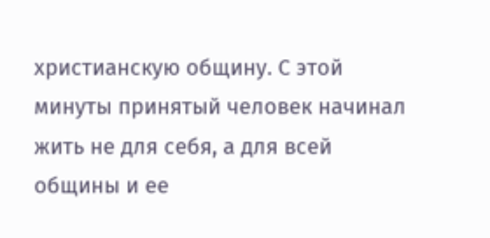христианскую общину. С этой минуты принятый человек начинал жить не для себя, а для всей общины и ее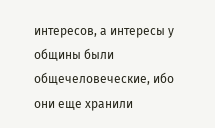интересов, а интересы у общины были общечеловеческие, ибо они еще хранили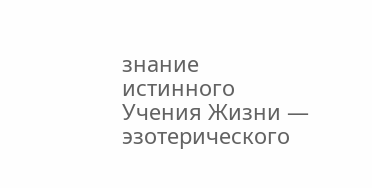знание истинного Учения Жизни — эзотерического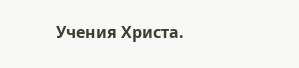Учения Христа.